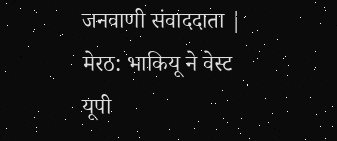जनवाणी संवाददाता |
मेरठ: भाकियू ने वेस्ट यूपी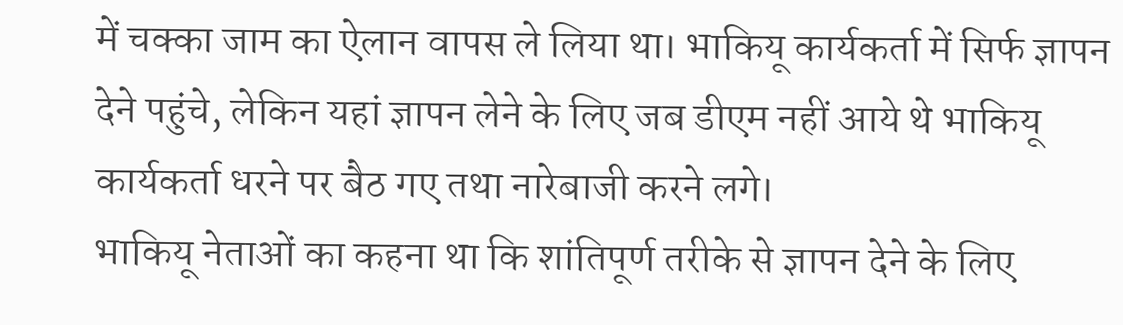में चक्का जाम का ऐलान वापस ले लिया था। भाकियू कार्यकर्ता में सिर्फ ज्ञापन देने पहुंचे, लेकिन यहां ज्ञापन लेने के लिए जब डीएम नहीं आये थे भाकियू कार्यकर्ता धरने पर बैठ गए तथा नारेबाजी करने लगे।
भाकियू नेताओं का कहना था कि शांतिपूर्ण तरीके से ज्ञापन देने के लिए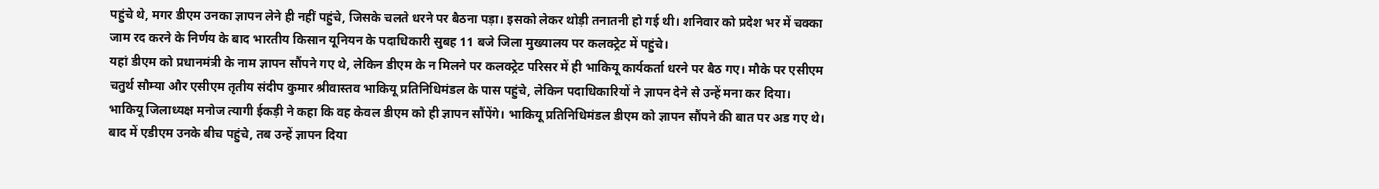पहुंचे थे, मगर डीएम उनका ज्ञापन लेने ही नहीं पहुंचे, जिसके चलते धरने पर बैठना पड़ा। इसको लेकर थोड़ी तनातनी हो गई थी। शनिवार को प्रदेश भर में चक्का जाम रद करने के निर्णय के बाद भारतीय किसान यूनियन के पदाधिकारी सुबह 11 बजे जिला मुख्यालय पर कलक्ट्रेट में पहुंचे।
यहां डीएम को प्रधानमंत्री के नाम ज्ञापन सौंपने गए थे, लेकिन डीएम के न मिलने पर कलक्ट्रेट परिसर में ही भाकियू कार्यकर्ता धरने पर बैठ गए। मौके पर एसीएम चतुर्थ सौम्या और एसीएम तृतीय संदीप कुमार श्रीवास्तव भाकियू प्रतिनिधिमंडल के पास पहुंचे, लेकिन पदाधिकारियों ने ज्ञापन देने से उन्हें मना कर दिया।
भाकियू जिलाध्यक्ष मनोज त्यागी ईकड़ी ने कहा कि वह केवल डीएम को ही ज्ञापन सौंपेंगे। भाकियू प्रतिनिधिमंडल डीएम को ज्ञापन सौंपने की बात पर अड गए थे। बाद में एडीएम उनके बीच पहुंचे, तब उन्हें ज्ञापन दिया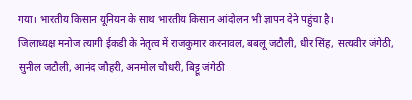गया। भारतीय किसान यूनियन के साथ भारतीय किसान आंदोलन भी ज्ञापन देने पहुंचा है।
जिलाध्यक्ष मनोज त्यागी ईकडी के नेतृत्व में राजकुमार करनावल, बबलू जटौली, धीर सिंह, सत्यवीर जंगेठी, सुनील जटौली, आनंद जौहरी, अनमोल चौधरी, बिट्टू जंगेठी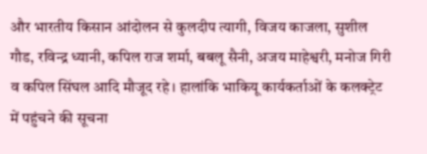और भारतीय किसान आंदोलन से कुलदीप त्यागी, विजय काजला, सुशील गौड, रविन्द्र ध्यानी, कपिल राज शर्मा, बबलू सैनी, अजय माहेश्वरी, मनोज गिरी व कपिल सिंघल आदि मौजूद रहे। हालांकि भाकियू कार्यकर्ताओं के कलक्ट्रेट में पहुंचने की सूचना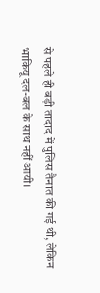से पहले ही बड़ी तादाद में पुलिस तैनात की गई थी, लेकिन भाकियू दल-बल के साथ नहीं आयी।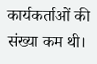कार्यकर्ताओं की संख्या कम थी।